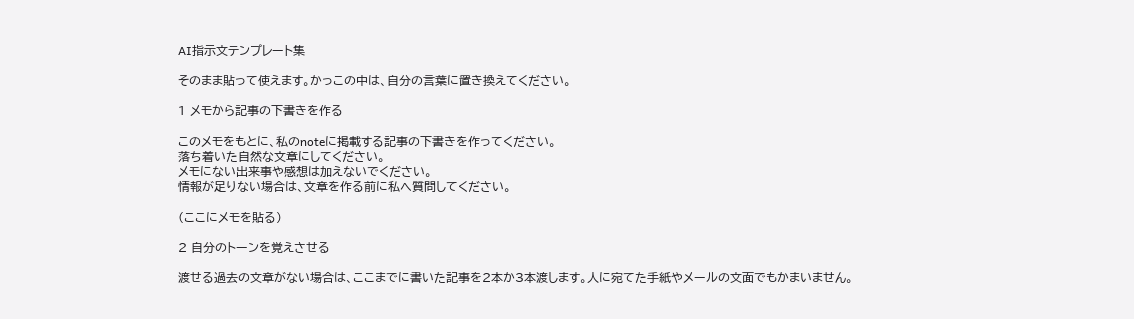AI指示文テンプレート集

そのまま貼って使えます。かっこの中は、自分の言葉に置き換えてください。

1 メモから記事の下書きを作る

このメモをもとに、私のnoteに掲載する記事の下書きを作ってください。
落ち着いた自然な文章にしてください。
メモにない出来事や感想は加えないでください。
情報が足りない場合は、文章を作る前に私へ質問してください。

(ここにメモを貼る)

2 自分のトーンを覚えさせる

渡せる過去の文章がない場合は、ここまでに書いた記事を2本か3本渡します。人に宛てた手紙やメールの文面でもかまいません。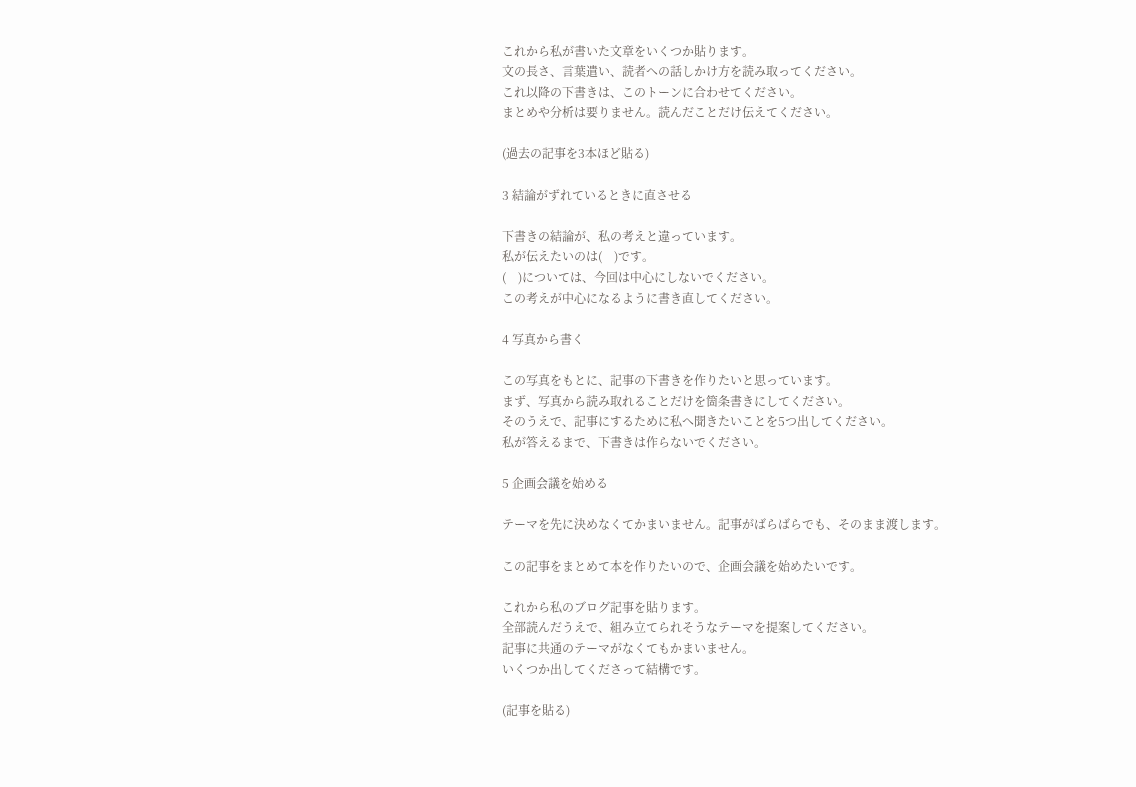これから私が書いた文章をいくつか貼ります。
文の長さ、言葉遣い、読者への話しかけ方を読み取ってください。
これ以降の下書きは、このトーンに合わせてください。
まとめや分析は要りません。読んだことだけ伝えてください。

(過去の記事を3本ほど貼る)

3 結論がずれているときに直させる

下書きの結論が、私の考えと違っています。
私が伝えたいのは(    )です。
(    )については、今回は中心にしないでください。
この考えが中心になるように書き直してください。

4 写真から書く

この写真をもとに、記事の下書きを作りたいと思っています。
まず、写真から読み取れることだけを箇条書きにしてください。
そのうえで、記事にするために私へ聞きたいことを5つ出してください。
私が答えるまで、下書きは作らないでください。

5 企画会議を始める

テーマを先に決めなくてかまいません。記事がばらばらでも、そのまま渡します。

この記事をまとめて本を作りたいので、企画会議を始めたいです。

これから私のブログ記事を貼ります。
全部読んだうえで、組み立てられそうなテーマを提案してください。
記事に共通のテーマがなくてもかまいません。
いくつか出してくださって結構です。

(記事を貼る)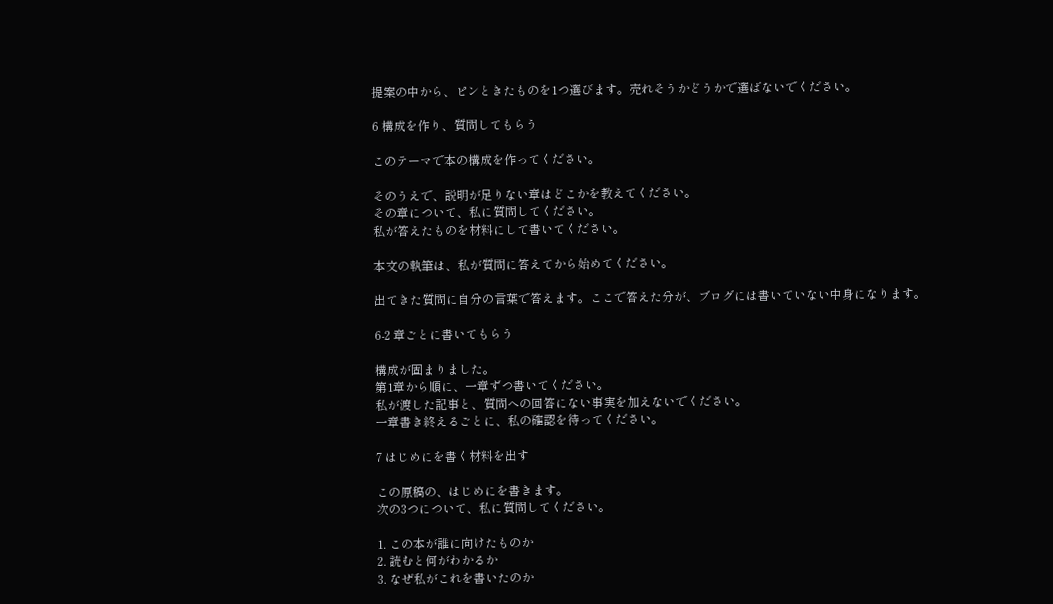提案の中から、ピンときたものを1つ選びます。売れそうかどうかで選ばないでください。

6 構成を作り、質問してもらう

このテーマで本の構成を作ってください。

そのうえで、説明が足りない章はどこかを教えてください。
その章について、私に質問してください。
私が答えたものを材料にして書いてください。

本文の執筆は、私が質問に答えてから始めてください。

出てきた質問に自分の言葉で答えます。ここで答えた分が、ブログには書いていない中身になります。

6-2 章ごとに書いてもらう

構成が固まりました。
第1章から順に、一章ずつ書いてください。
私が渡した記事と、質問への回答にない事実を加えないでください。
一章書き終えるごとに、私の確認を待ってください。

7 はじめにを書く材料を出す

この原稿の、はじめにを書きます。
次の3つについて、私に質問してください。

1. この本が誰に向けたものか
2. 読むと何がわかるか
3. なぜ私がこれを書いたのか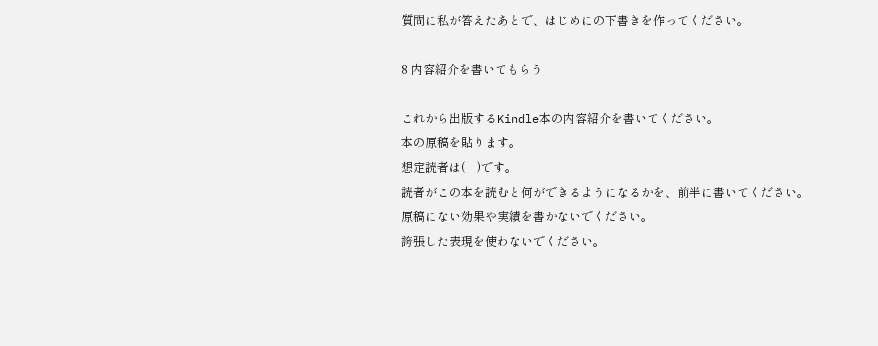質問に私が答えたあとで、はじめにの下書きを作ってください。

8 内容紹介を書いてもらう

これから出版するKindle本の内容紹介を書いてください。
本の原稿を貼ります。
想定読者は(    )です。
読者がこの本を読むと何ができるようになるかを、前半に書いてください。
原稿にない効果や実績を書かないでください。
誇張した表現を使わないでください。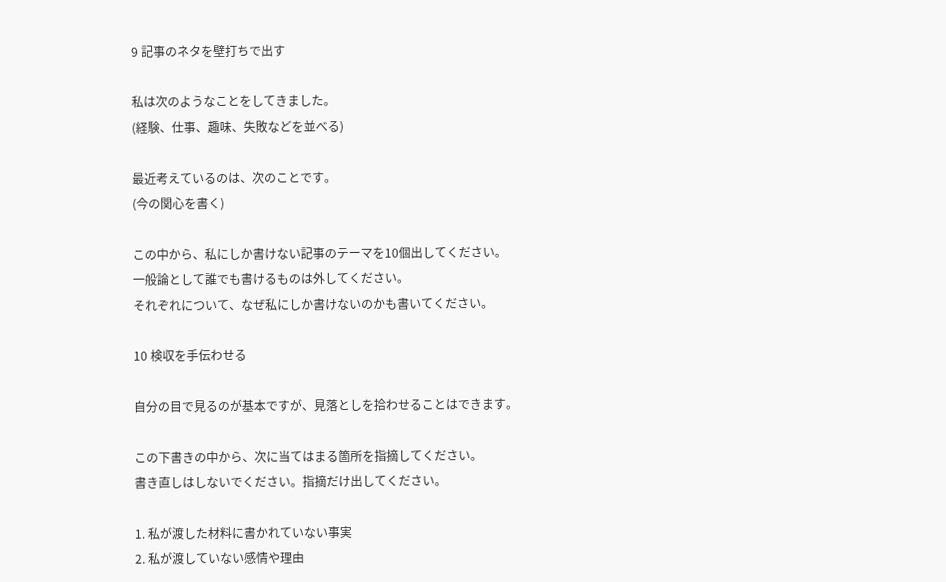9 記事のネタを壁打ちで出す

私は次のようなことをしてきました。
(経験、仕事、趣味、失敗などを並べる)

最近考えているのは、次のことです。
(今の関心を書く)

この中から、私にしか書けない記事のテーマを10個出してください。
一般論として誰でも書けるものは外してください。
それぞれについて、なぜ私にしか書けないのかも書いてください。

10 検収を手伝わせる

自分の目で見るのが基本ですが、見落としを拾わせることはできます。

この下書きの中から、次に当てはまる箇所を指摘してください。
書き直しはしないでください。指摘だけ出してください。

1. 私が渡した材料に書かれていない事実
2. 私が渡していない感情や理由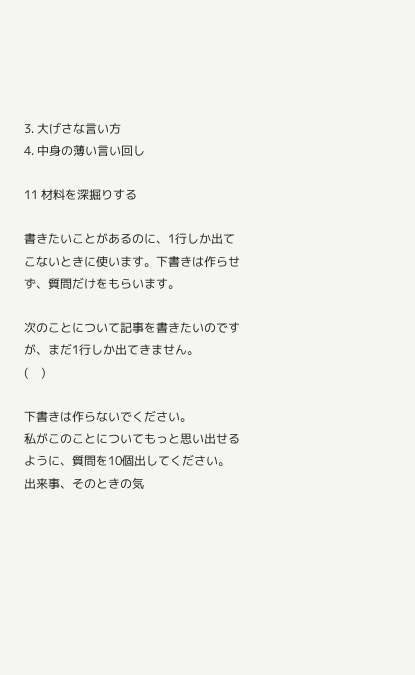3. 大げさな言い方
4. 中身の薄い言い回し

11 材料を深掘りする

書きたいことがあるのに、1行しか出てこないときに使います。下書きは作らせず、質問だけをもらいます。

次のことについて記事を書きたいのですが、まだ1行しか出てきません。
(    )

下書きは作らないでください。
私がこのことについてもっと思い出せるように、質問を10個出してください。
出来事、そのときの気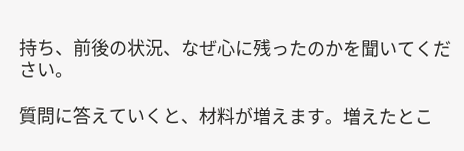持ち、前後の状況、なぜ心に残ったのかを聞いてください。

質問に答えていくと、材料が増えます。増えたとこ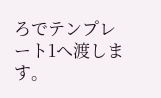ろでテンプレート1へ渡します。